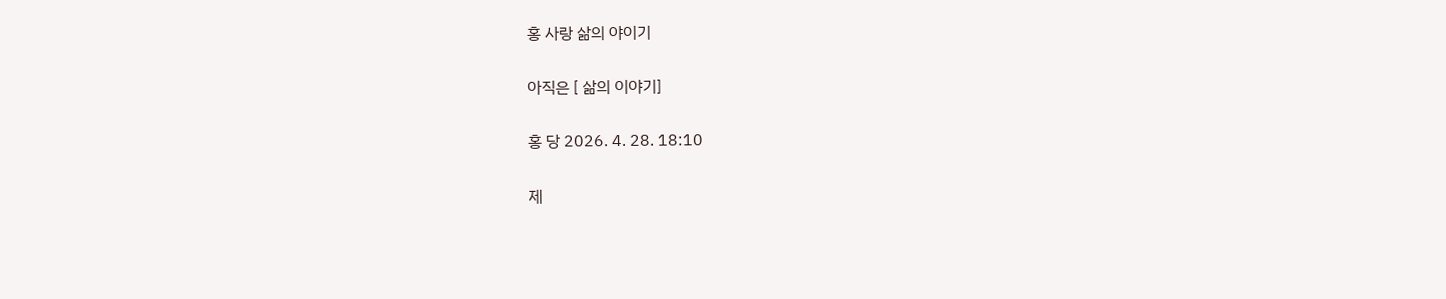홍 사랑 삶의 야이기

아직은 [ 삶의 이야기]

홍 당 2026. 4. 28. 18:10

제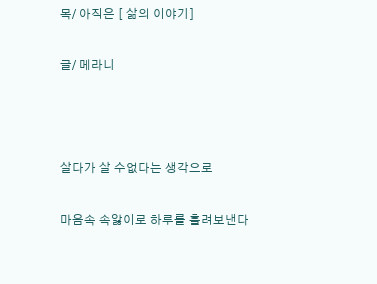목/ 아직은 [ 삶의 이야기]

글/ 메라니



살다가 살 수없다는 생각으로

마음속 속앓이로 하루를 흘려보낸다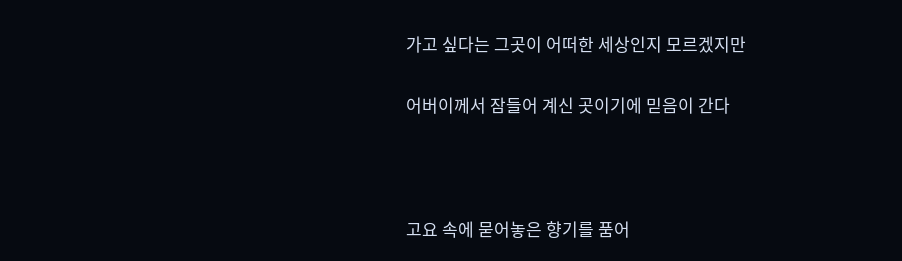가고 싶다는 그곳이 어떠한 세상인지 모르겠지만

어버이께서 잠들어 계신 곳이기에 믿음이 간다



고요 속에 묻어놓은 향기를 품어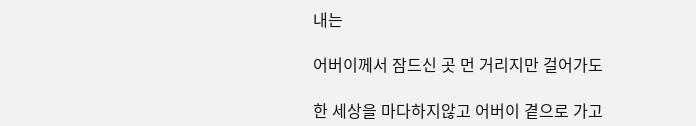내는

어버이께서 잠드신 곳 먼 거리지만 걸어가도

한 세상을 마다하지않고 어버이 곁으로 가고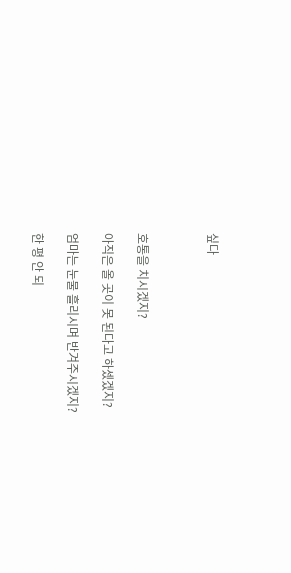싶다



호통을 치시겠지?

아직은 올 곳이 못 된다고 하셌겠지?

엄마는 눈물 흘리시며 반겨주시겠지?

한 평 안 되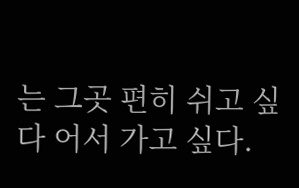는 그곳 편히 쉬고 싶다 어서 가고 싶다.